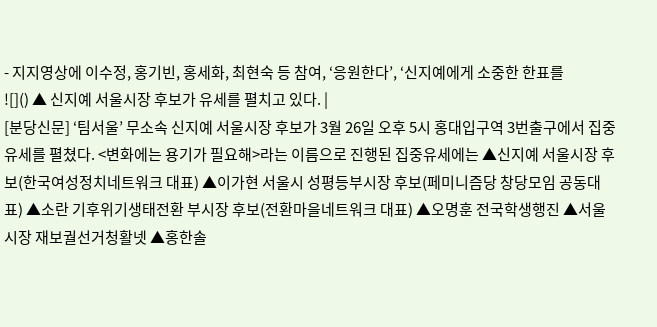- 지지영상에 이수정, 홍기빈, 홍세화, 최현숙 등 참여, ‘응원한다’, ‘신지예에게 소중한 한표를
![]() ▲ 신지예 서울시장 후보가 유세를 펼치고 있다. |
[분당신문] ‘팀서울’ 무소속 신지예 서울시장 후보가 3월 26일 오후 5시 홍대입구역 3번출구에서 집중유세를 펼쳤다. <변화에는 용기가 필요해>라는 이름으로 진행된 집중유세에는 ▲신지예 서울시장 후보(한국여성정치네트워크 대표) ▲이가현 서울시 성평등부시장 후보(페미니즘당 창당모임 공동대표) ▲소란 기후위기생태전환 부시장 후보(전환마을네트워크 대표) ▲오명훈 전국학생행진 ▲서울시장 재보궐선거청활넷 ▲홍한솔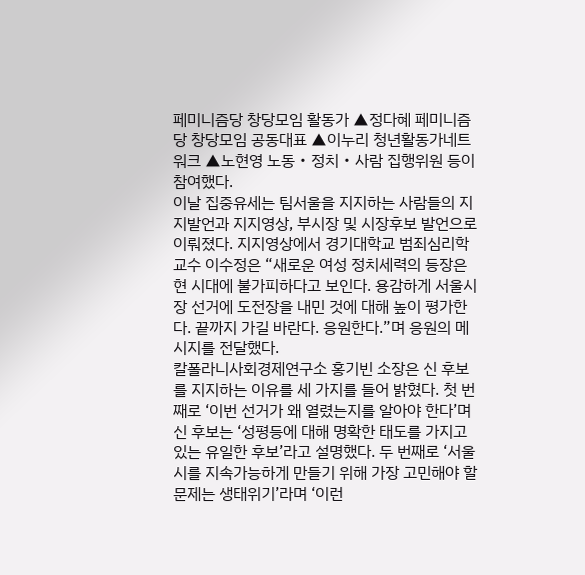페미니즘당 창당모임 활동가 ▲정다혜 페미니즘당 창당모임 공동대표 ▲이누리 청년활동가네트워크 ▲노현영 노동・정치・사람 집행위원 등이 참여했다.
이날 집중유세는 팀서울을 지지하는 사람들의 지지발언과 지지영상, 부시장 및 시장후보 발언으로 이뤄졌다. 지지영상에서 경기대학교 범죄심리학교수 이수정은 “새로운 여성 정치세력의 등장은 현 시대에 불가피하다고 보인다. 용감하게 서울시장 선거에 도전장을 내민 것에 대해 높이 평가한다. 끝까지 가길 바란다. 응원한다.”며 응원의 메시지를 전달했다.
칼폴라니사회경제연구소 홍기빈 소장은 신 후보를 지지하는 이유를 세 가지를 들어 밝혔다. 첫 번째로 ‘이번 선거가 왜 열렸는지를 알아야 한다’며 신 후보는 ‘성평등에 대해 명확한 태도를 가지고 있는 유일한 후보’라고 설명했다. 두 번째로 ‘서울시를 지속가능하게 만들기 위해 가장 고민해야 할 문제는 생태위기’라며 ‘이런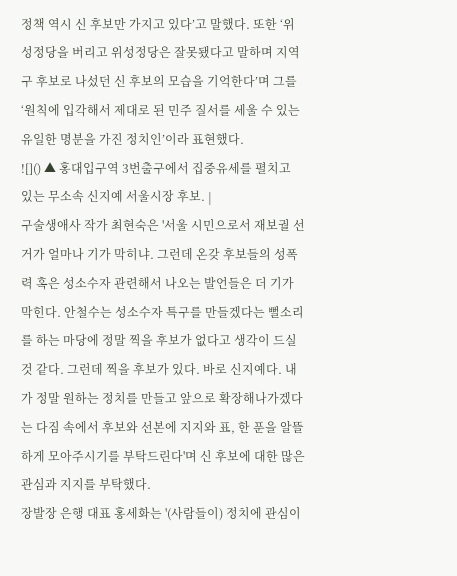정책 역시 신 후보만 가지고 있다’고 말했다. 또한 ‘위성정당을 버리고 위성정당은 잘못됐다고 말하며 지역구 후보로 나섰던 신 후보의 모습을 기억한다’며 그를 ‘원칙에 입각해서 제대로 된 민주 질서를 세울 수 있는 유일한 명분을 가진 정치인’이라 표현했다.
![]() ▲ 홍대입구역 3번출구에서 집중유세를 펼치고 있는 무소속 신지예 서울시장 후보. |
구술생애사 작가 최현숙은 '서울 시민으로서 재보궐 선거가 얼마나 기가 막히냐. 그런데 온갖 후보들의 성폭력 혹은 성소수자 관련해서 나오는 발언들은 더 기가 막힌다. 안철수는 성소수자 특구를 만들겠다는 뻘소리를 하는 마당에 정말 찍을 후보가 없다고 생각이 드실 것 같다. 그런데 찍을 후보가 있다. 바로 신지예다. 내가 정말 원하는 정치를 만들고 앞으로 확장해나가겠다는 다짐 속에서 후보와 선본에 지지와 표, 한 푼을 알뜰하게 모아주시기를 부탁드린다'며 신 후보에 대한 많은 관심과 지지를 부탁했다.
장발장 은행 대표 홍세화는 '(사람들이) 정치에 관심이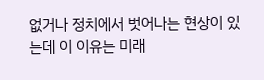없거나 정치에서 벗어나는 현상이 있는데 이 이유는 미래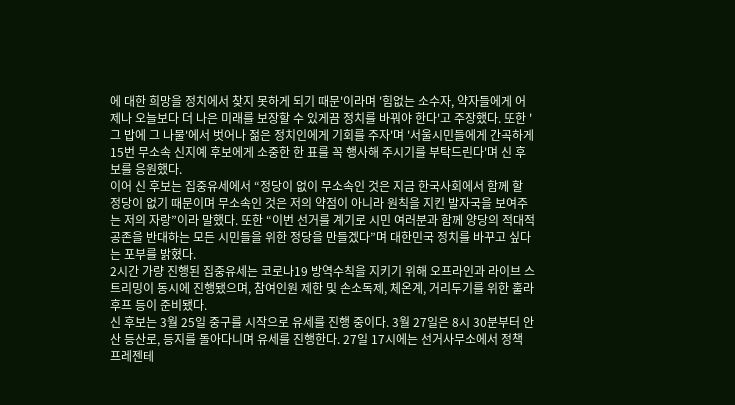에 대한 희망을 정치에서 찾지 못하게 되기 때문'이라며 '힘없는 소수자, 약자들에게 어제나 오늘보다 더 나은 미래를 보장할 수 있게끔 정치를 바꿔야 한다'고 주장했다. 또한 '그 밥에 그 나물'에서 벗어나 젊은 정치인에게 기회를 주자'며 '서울시민들에게 간곡하게 15번 무소속 신지예 후보에게 소중한 한 표를 꼭 행사해 주시기를 부탁드린다'며 신 후보를 응원했다.
이어 신 후보는 집중유세에서 “정당이 없이 무소속인 것은 지금 한국사회에서 함께 할 정당이 없기 때문이며 무소속인 것은 저의 약점이 아니라 원칙을 지킨 발자국을 보여주는 저의 자랑”이라 말했다. 또한 “이번 선거를 계기로 시민 여러분과 함께 양당의 적대적 공존을 반대하는 모든 시민들을 위한 정당을 만들겠다”며 대한민국 정치를 바꾸고 싶다는 포부를 밝혔다.
2시간 가량 진행된 집중유세는 코로나19 방역수칙을 지키기 위해 오프라인과 라이브 스트리밍이 동시에 진행됐으며, 참여인원 제한 및 손소독제, 체온계, 거리두기를 위한 훌라후프 등이 준비됐다.
신 후보는 3월 25일 중구를 시작으로 유세를 진행 중이다. 3월 27일은 8시 30분부터 안산 등산로, 등지를 돌아다니며 유세를 진행한다. 27일 17시에는 선거사무소에서 정책 프레젠테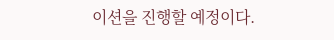이션을 진행할 예정이다.